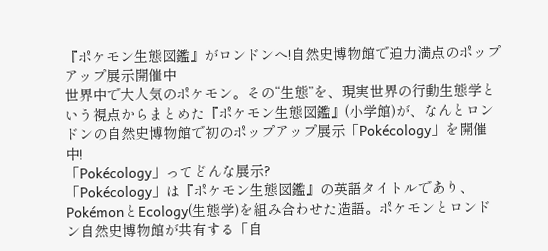『ポケモン生態図鑑』がロンドンへ!自然史博物館で迫力満点のポップアップ展示開催中
世界中で大人気のポケモン。その“生態”を、現実世界の行動生態学という視点からまとめた『ポケモン生態図鑑』(小学館)が、なんとロンドンの自然史博物館で初のポップアップ展示「Pokécology」を開催中!
「Pokécology」ってどんな展示?
「Pokécology」は『ポケモン生態図鑑』の英語タイトルであり、PokémonとEcology(生態学)を組み合わせた造語。ポケモンとロンドン自然史博物館が共有する「自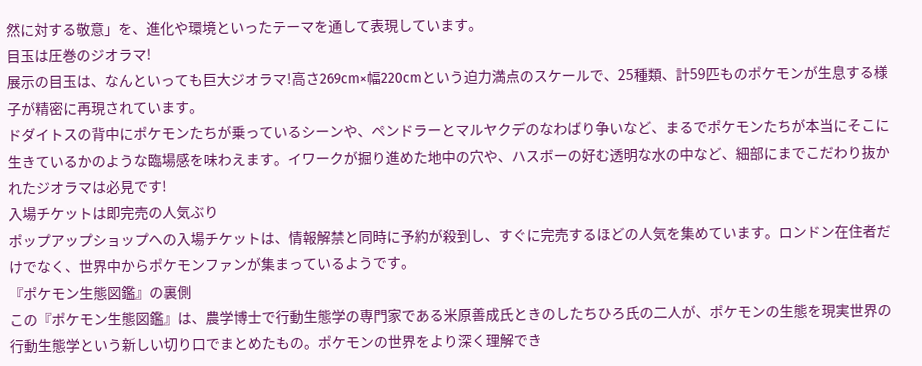然に対する敬意」を、進化や環境といったテーマを通して表現しています。
目玉は圧巻のジオラマ!
展示の目玉は、なんといっても巨大ジオラマ!高さ269cm×幅220cmという迫力満点のスケールで、25種類、計59匹ものポケモンが生息する様子が精密に再現されています。
ドダイトスの背中にポケモンたちが乗っているシーンや、ペンドラーとマルヤクデのなわばり争いなど、まるでポケモンたちが本当にそこに生きているかのような臨場感を味わえます。イワークが掘り進めた地中の穴や、ハスボーの好む透明な水の中など、細部にまでこだわり抜かれたジオラマは必見です!
入場チケットは即完売の人気ぶり
ポップアップショップへの入場チケットは、情報解禁と同時に予約が殺到し、すぐに完売するほどの人気を集めています。ロンドン在住者だけでなく、世界中からポケモンファンが集まっているようです。
『ポケモン生態図鑑』の裏側
この『ポケモン生態図鑑』は、農学博士で行動生態学の専門家である米原善成氏ときのしたちひろ氏の二人が、ポケモンの生態を現実世界の行動生態学という新しい切り口でまとめたもの。ポケモンの世界をより深く理解でき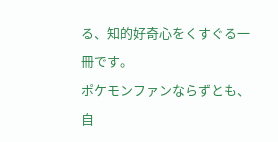る、知的好奇心をくすぐる一冊です。
ポケモンファンならずとも、自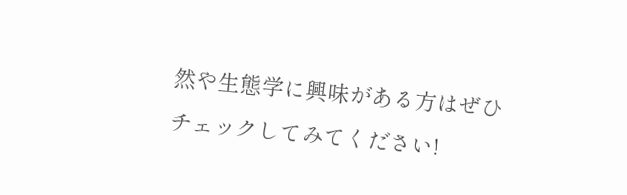然や生態学に興味がある方はぜひチェックしてみてください!